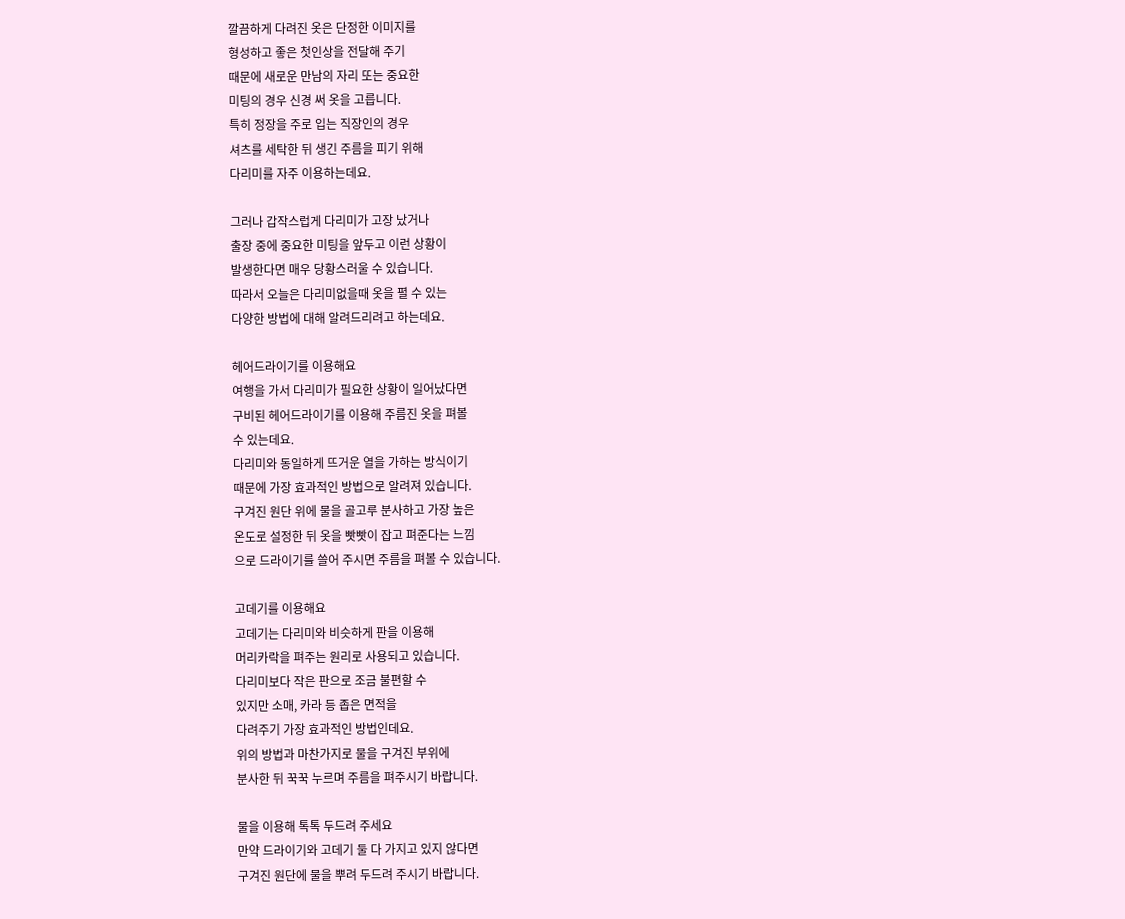깔끔하게 다려진 옷은 단정한 이미지를
형성하고 좋은 첫인상을 전달해 주기
때문에 새로운 만남의 자리 또는 중요한
미팅의 경우 신경 써 옷을 고릅니다.
특히 정장을 주로 입는 직장인의 경우
셔츠를 세탁한 뒤 생긴 주름을 피기 위해
다리미를 자주 이용하는데요.

그러나 갑작스럽게 다리미가 고장 났거나
출장 중에 중요한 미팅을 앞두고 이런 상황이
발생한다면 매우 당황스러울 수 있습니다.
따라서 오늘은 다리미없을때 옷을 펼 수 있는
다양한 방법에 대해 알려드리려고 하는데요.

헤어드라이기를 이용해요
여행을 가서 다리미가 필요한 상황이 일어났다면
구비된 헤어드라이기를 이용해 주름진 옷을 펴볼
수 있는데요.
다리미와 동일하게 뜨거운 열을 가하는 방식이기
때문에 가장 효과적인 방법으로 알려져 있습니다.
구겨진 원단 위에 물을 골고루 분사하고 가장 높은
온도로 설정한 뒤 옷을 빳빳이 잡고 펴준다는 느낌
으로 드라이기를 쓸어 주시면 주름을 펴볼 수 있습니다.

고데기를 이용해요
고데기는 다리미와 비슷하게 판을 이용해
머리카락을 펴주는 원리로 사용되고 있습니다.
다리미보다 작은 판으로 조금 불편할 수
있지만 소매, 카라 등 좁은 면적을
다려주기 가장 효과적인 방법인데요.
위의 방법과 마찬가지로 물을 구겨진 부위에
분사한 뒤 꾹꾹 누르며 주름을 펴주시기 바랍니다.

물을 이용해 톡톡 두드려 주세요
만약 드라이기와 고데기 둘 다 가지고 있지 않다면
구겨진 원단에 물을 뿌려 두드려 주시기 바랍니다.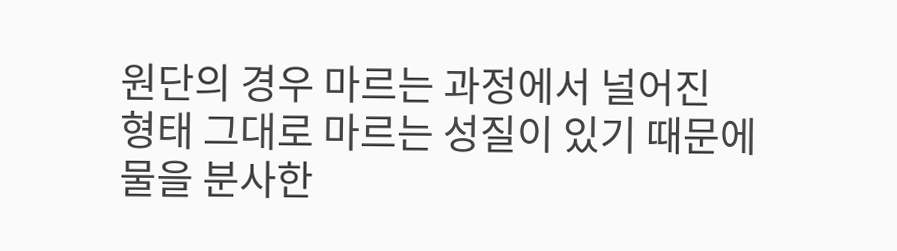원단의 경우 마르는 과정에서 널어진
형태 그대로 마르는 성질이 있기 때문에
물을 분사한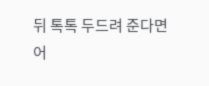뒤 톡톡 두드려 준다면
어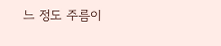느 정도 주름이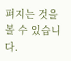펴지는 것을 볼 수 있습니다.